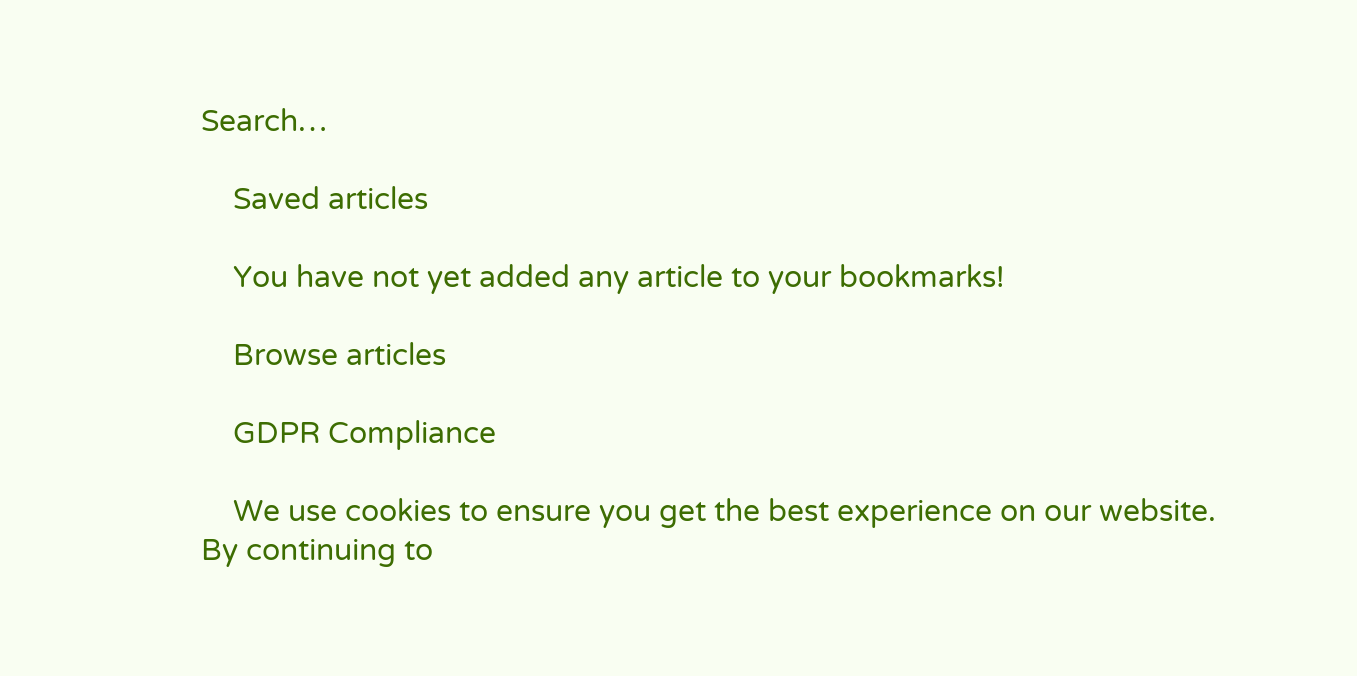Search…

    Saved articles

    You have not yet added any article to your bookmarks!

    Browse articles

    GDPR Compliance

    We use cookies to ensure you get the best experience on our website. By continuing to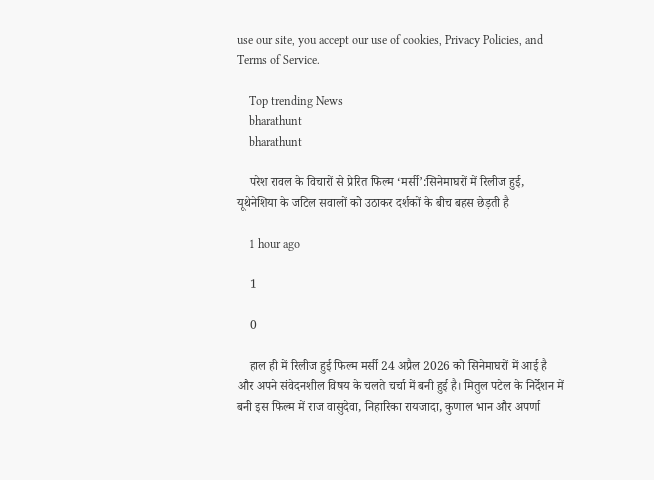use our site, you accept our use of cookies, Privacy Policies, and Terms of Service.

    Top trending News
    bharathunt
    bharathunt

    परेश रावल के विचारों से प्रेरित फिल्म ‘मर्सी’:सिनेमाघरों में रिलीज हुई, यूथेनेशिया के जटिल सवालों को उठाकर दर्शकों के बीच बहस छेड़ती है

    1 hour ago

    1

    0

    हाल ही में रिलीज हुई फिल्म मर्सी 24 अप्रैल 2026 को सिनेमाघरों में आई है और अपने संवेदनशील विषय के चलते चर्चा में बनी हुई है। मितुल पटेल के निर्देशन में बनी इस फिल्म में राज वासुदेवा, निहारिका रायजादा, कुणाल भान और अपर्णा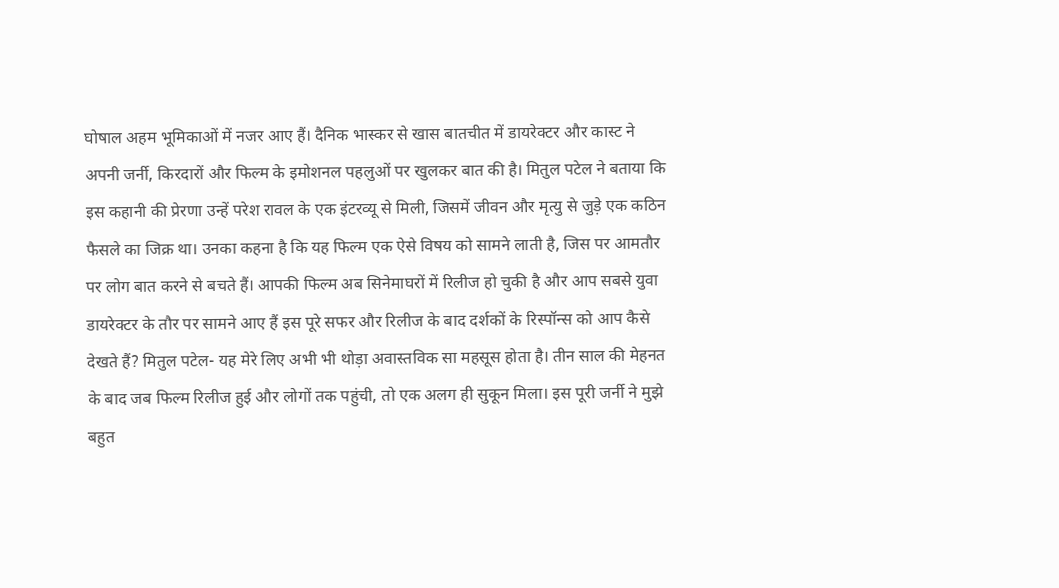घोषाल अहम भूमिकाओं में नजर आए हैं। दैनिक भास्कर से खास बातचीत में डायरेक्टर और कास्ट ने अपनी जर्नी, किरदारों और फिल्म के इमोशनल पहलुओं पर खुलकर बात की है। मितुल पटेल ने बताया कि इस कहानी की प्रेरणा उन्हें परेश रावल के एक इंटरव्यू से मिली, जिसमें जीवन और मृत्यु से जुड़े एक कठिन फैसले का जिक्र था। उनका कहना है कि यह फिल्म एक ऐसे विषय को सामने लाती है, जिस पर आमतौर पर लोग बात करने से बचते हैं। आपकी फिल्म अब सिनेमाघरों में रिलीज हो चुकी है और आप सबसे युवा डायरेक्टर के तौर पर सामने आए हैं इस पूरे सफर और रिलीज के बाद दर्शकों के रिस्पॉन्स को आप कैसे देखते हैं? मितुल पटेल- यह मेरे लिए अभी भी थोड़ा अवास्तविक सा महसूस होता है। तीन साल की मेहनत के बाद जब फिल्म रिलीज हुई और लोगों तक पहुंची, तो एक अलग ही सुकून मिला। इस पूरी जर्नी ने मुझे बहुत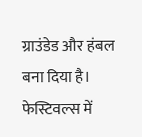ग्राउंडेड और हंबल बना दिया है। फेस्टिवल्स में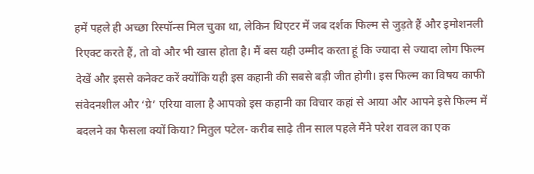हमें पहले ही अच्छा रिस्पॉन्स मिल चुका था, लेकिन थिएटर में जब दर्शक फिल्म से जुड़ते हैं और इमोशनली रिएक्ट करते हैं, तो वो और भी खास होता है। मैं बस यही उम्मीद करता हूं कि ज्यादा से ज्यादा लोग फिल्म देखें और इससे कनेक्ट करें क्योंकि यही इस कहानी की सबसे बड़ी जीत होगी। इस फिल्म का विषय काफी संवेदनशील और ‘ग्रे’ एरिया वाला है आपको इस कहानी का विचार कहां से आया और आपने इसे फिल्म में बदलने का फैसला क्यों किया? मितुल पटेल- करीब साढ़े तीन साल पहले मैंने परेश रावल का एक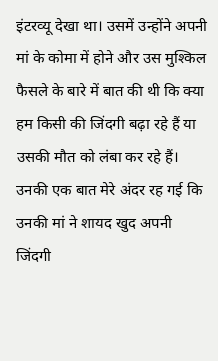इंटरव्यू देखा था। उसमें उन्होंने अपनी मां के कोमा में होने और उस मुश्किल फैसले के बारे में बात की थी कि क्या हम किसी की जिंदगी बढ़ा रहे हैं या उसकी मौत को लंबा कर रहे हैं। उनकी एक बात मेरे अंदर रह गई कि उनकी मां ने शायद खुद अपनी जिंदगी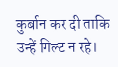कुर्बान कर दी ताकि उन्हें गिल्ट न रहे।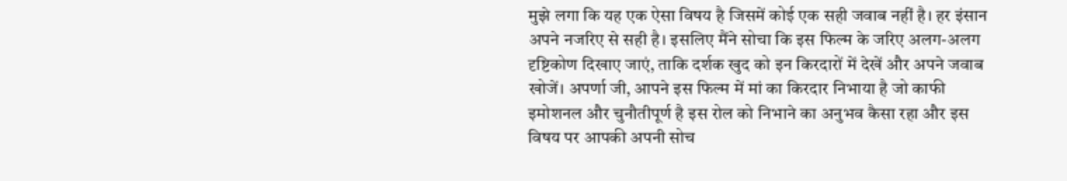मुझे लगा कि यह एक ऐसा विषय है जिसमें कोई एक सही जवाब नहीं है। हर इंसान अपने नजरिए से सही है। इसलिए मैंने सोचा कि इस फिल्म के जरिए अलग-अलग दृष्टिकोण दिखाए जाएं, ताकि दर्शक खुद को इन किरदारों में देखें और अपने जवाब खोजें। अपर्णा जी, आपने इस फिल्म में मां का किरदार निभाया है जो काफी इमोशनल और चुनौतीपूर्ण है इस रोल को निभाने का अनुभव कैसा रहा और इस विषय पर आपकी अपनी सोच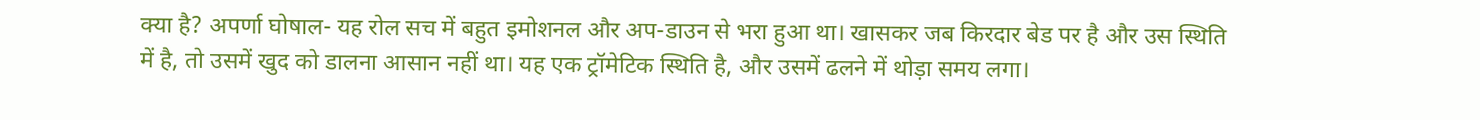क्या है? अपर्णा घोषाल- यह रोल सच में बहुत इमोशनल और अप-डाउन से भरा हुआ था। खासकर जब किरदार बेड पर है और उस स्थिति में है, तो उसमें खुद को डालना आसान नहीं था। यह एक ट्रॉमेटिक स्थिति है, और उसमें ढलने में थोड़ा समय लगा।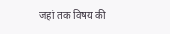जहां तक विषय की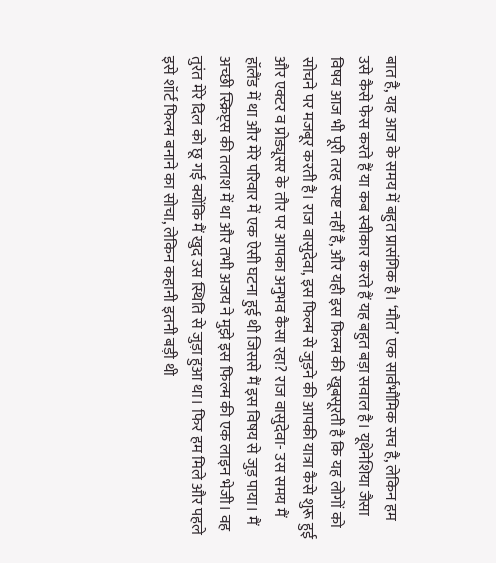बात है, यह आज के समय में बहुत प्रासंगिक है। ‘मौत’ एक सार्वभौमिक सच है, लेकिन हम उसे कैसे फेस करते हैं या कब स्वीकार करते हैं यह बहुत बड़ा सवाल है। यूथेनेशिया जैसा विषय आज भी पूरी तरह स्पष्ट नहीं है, और यही इस फिल्म की खूबसूरती है कि यह लोगों को सोचने पर मजबूर करती है। राज वासुदेवा, इस फिल्म से जुड़ने की आपकी यात्रा कैसे शुरू हुई और एक्टर व प्रोड्यूसर के तौर पर आपका अनुभव कैसा रहा? राज वासुदेवा- उस समय मैं हॉलैंड में था और मेरे परिवार में एक ऐसी घटना हुई थी जिससे मैं इस विषय से जुड़ पाया। मैं अच्छी स्क्रिप्ट्स की तलाश में था और तभी अजय ने मुझे इस फिल्म की एक लाइन भेजी। वह तुरंत मेरे दिल को छू गई क्योंकि मैं खुद उस स्थिति से जुड़ा हुआ था। फिर हम मिले और पहले इसे शॉर्ट फिल्म बनाने का सोचा, लेकिन कहानी इतनी बड़ी थी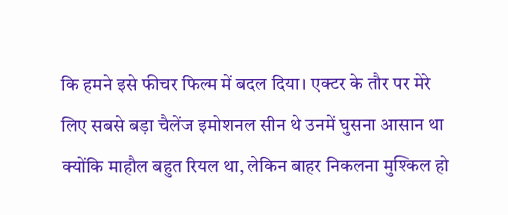कि हमने इसे फीचर फिल्म में बदल दिया। एक्टर के तौर पर मेरे लिए सबसे बड़ा चैलेंज इमोशनल सीन थे उनमें घुसना आसान था क्योंकि माहौल बहुत रियल था, लेकिन बाहर निकलना मुश्किल हो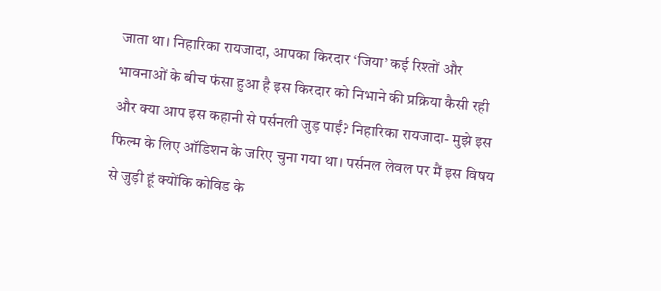जाता था। निहारिका रायजादा, आपका किरदार ‘जिया’ कई रिश्तों और भावनाओं के बीच फंसा हुआ है इस किरदार को निभाने की प्रक्रिया कैसी रही और क्या आप इस कहानी से पर्सनली जुड़ पाईं? निहारिका रायजादा- मुझे इस फिल्म के लिए ऑडिशन के जरिए चुना गया था। पर्सनल लेवल पर मैं इस विषय से जुड़ी हूं क्योंकि कोविड के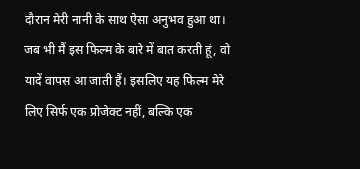दौरान मेरी नानी के साथ ऐसा अनुभव हुआ था। जब भी मैं इस फिल्म के बारे में बात करती हूं, वो यादें वापस आ जाती हैं। इसलिए यह फिल्म मेरे लिए सिर्फ एक प्रोजेक्ट नहीं, बल्कि एक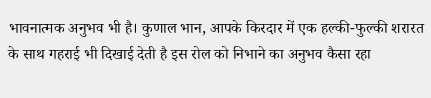भावनात्मक अनुभव भी है। कुणाल भान, आपके किरदार में एक हल्की-फुल्की शरारत के साथ गहराई भी दिखाई देती है इस रोल को निभाने का अनुभव कैसा रहा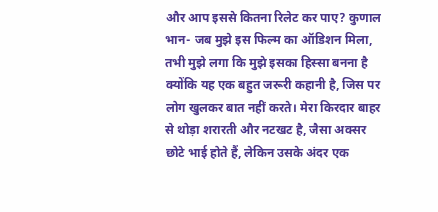और आप इससे कितना रिलेट कर पाए? कुणाल भान- जब मुझे इस फिल्म का ऑडिशन मिला, तभी मुझे लगा कि मुझे इसका हिस्सा बनना है क्योंकि यह एक बहुत जरूरी कहानी है, जिस पर लोग खुलकर बात नहीं करते। मेरा किरदार बाहर से थोड़ा शरारती और नटखट है, जैसा अक्सर छोटे भाई होते हैं, लेकिन उसके अंदर एक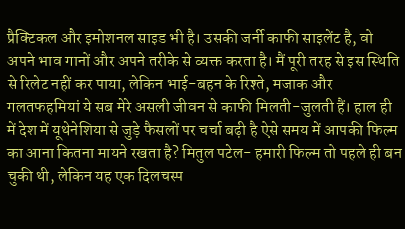प्रैक्टिकल और इमोशनल साइड भी है। उसकी जर्नी काफी साइलेंट है, वो अपने भाव गानों और अपने तरीके से व्यक्त करता है। मैं पूरी तरह से इस स्थिति से रिलेट नहीं कर पाया, लेकिन भाई-बहन के रिश्ते, मजाक और गलतफहमियां ये सब मेरे असली जीवन से काफी मिलती-जुलती हैं। हाल ही में देश में यूथेनेशिया से जुड़े फैसलों पर चर्चा बढ़ी है ऐसे समय में आपकी फिल्म का आना कितना मायने रखता है? मितुल पटेल- हमारी फिल्म तो पहले ही बन चुकी थी, लेकिन यह एक दिलचस्प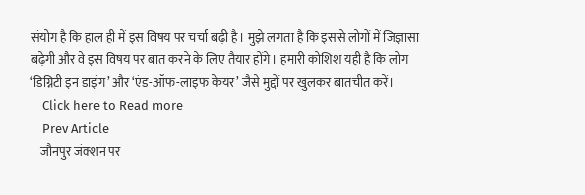संयोग है कि हाल ही में इस विषय पर चर्चा बढ़ी है। मुझे लगता है कि इससे लोगों में जिज्ञासा बढ़ेगी और वे इस विषय पर बात करने के लिए तैयार होंगे। हमारी कोशिश यही है कि लोग ‘डिग्निटी इन डाइंग’ और ‘एंड-ऑफ-लाइफ केयर’ जैसे मुद्दों पर खुलकर बातचीत करें।
    Click here to Read more
    Prev Article
    जौनपुर जंक्शन पर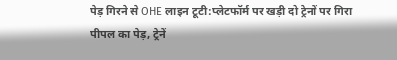पेड़ गिरने से OHE लाइन टूटी:प्लेटफॉर्म पर खड़ी दो ट्रेनों पर गिरा पीपल का पेड़, ट्रेनें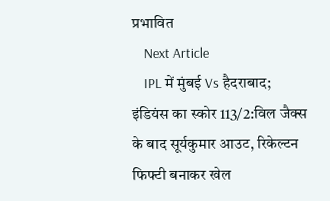प्रभावित
    Next Article
    IPL में मुंबई Vs हैदराबाद; इंडियंस का स्कोर 113/2:विल जैक्स के बाद सूर्यकुमार आउट, रिकेल्टन फिफ्टी बनाकर खेल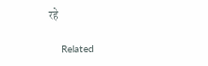रहे

    Related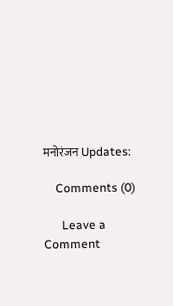मनोरंजन Updates:

    Comments (0)

      Leave a Comment